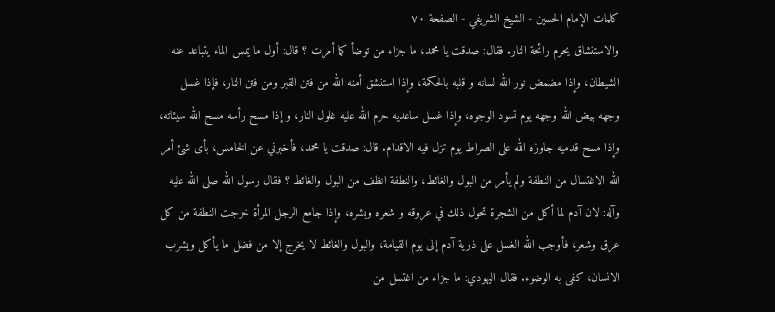كلمات الإمام الحسين - الشيخ الشريفي - الصفحة ٧٠
والاستنشاق يحرم رائحة النار. فقال: صدقت يا محمد، ما جزاء من توضأ كما أمرت ؟ قال: أول ما يمس الماء يتباعد عنه الشيطان، وإذا مضمض نور الله لسانه و قلبه بالحكمة، وإذا استنشق أمنه الله من فتن القبر ومن فتن النار، فإذا غسل وجهه بيض الله وجهه يوم تسود الوجوه، وإذا غسل ساعديه حرم الله عليه غلول النار، و إذا مسح رأسه مسح الله سيئاته، وإذا مسح قدميه جاوزه الله على الصراط يوم تزل فيه الاقدام. قال: صدقت يا محمد، فأخبرني عن الخامس، بأى شئ أمر الله الاغتسال من النطفة ولم يأمر من البول والغائط، والنطفة انظف من البول والغائط ؟ فقال رسول الله صلى الله عليه وآله: لان آدم لما أكل من الشجرة تحول ذلك في عروقه و شعره وبشره، وإذا جامع الرجل المرأة خرجت النطفة من كل عرق وشعر، فأوجب الله الغسل على ذرية آدم إلى يوم القيامة، والبول والغائط لا يخرج إلا من فضل ما يأكل ويشرب الانسان، كفى به الوضوء. فقال اليهودي: ما جزاء من اغتسل من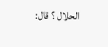الحلال ؟ قال: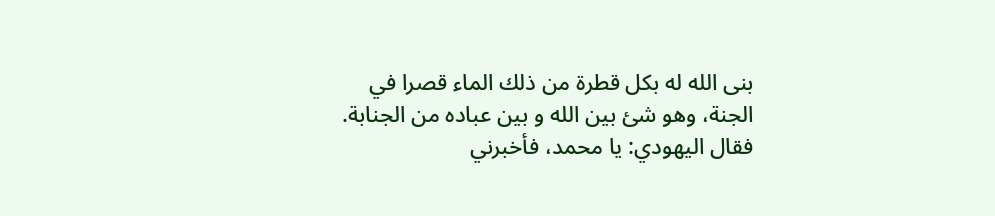بنى الله له بكل قطرة من ذلك الماء قصرا في الجنة، وهو شئ بين الله و بين عباده من الجنابة. فقال اليهودي: يا محمد، فأخبرني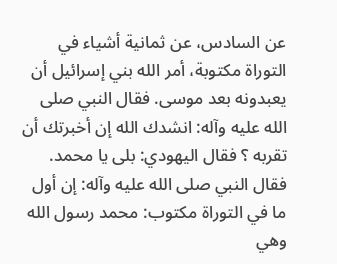عن السادس، عن ثمانية أشياء في التوراة مكتوبة، أمر الله بني إسرائيل أن يعبدونه بعد موسى. فقال النبي صلى الله عليه وآله: انشدك الله إن أخبرتك أن تقربه ؟ فقال اليهودي: بلى يا محمد. فقال النبي صلى الله عليه وآله: إن أول ما في التوراة مكتوب: محمد رسول الله وهي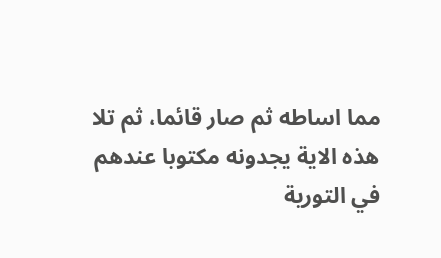مما اساطه ثم صار قائما، ثم تلا هذه الاية يجدونه مكتوبا عندهم في التورية